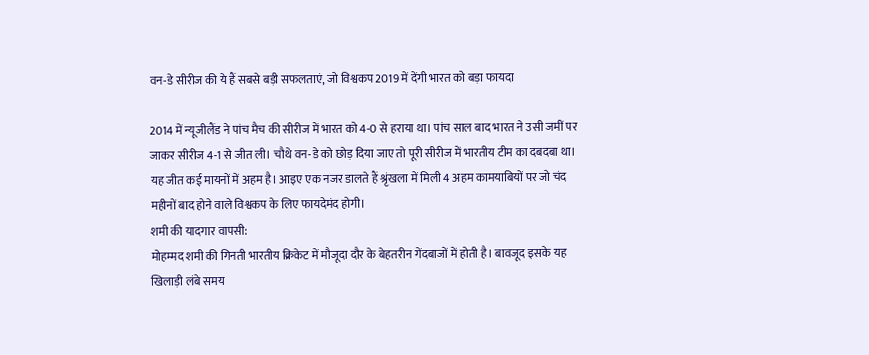वन-डे सीरीज की ये हैं सबसे बड़ी सफलताएं, जो विश्वकप 2019 में देंगी भारत को बड़ा फायदा

2014 में न्यूजीलैंड ने पांच मैच की सीरीज में भारत को 4-0 से हराया था। पांच साल बाद भारत ने उसी जमीं पर जाकर सीरीज 4-1 से जीत ली। चौथे वन-डे को छोड़ दिया जाए तो पूरी सीरीज में भारतीय टीम का दबदबा था।
यह जीत कई मायनों में अहम है। आइए एक नजर डालते हैं श्रृंखला में मिली 4 अहम कामयाबियों पर जो चंद महीनों बाद होने वाले विश्वकप के लिए फायदेमंद होगी।
शमी की यादगार वापसी:
मोहम्मद शमी की गिनती भारतीय क्रिकेट में मौजूदा दौर के बेहतरीन गेंदबाजों में होती है। बावजूद इसके यह खिलाड़ी लंबे समय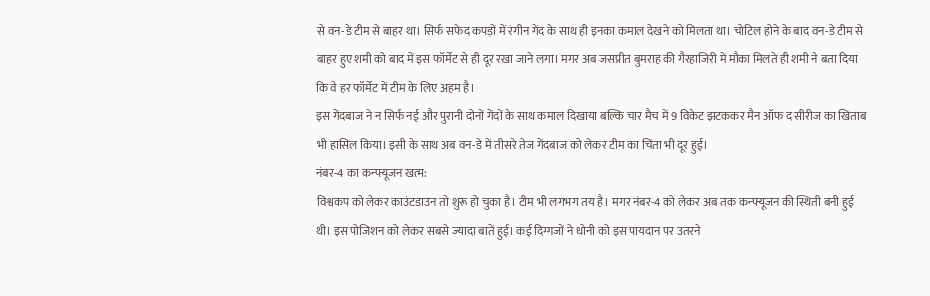से वन-डे टीम से बाहर था। सिर्फ सफेद कपड़ों में रंगीन गेंद के साथ ही इनका कमाल देखने को मिलता था। चोटिल होने के बाद वन-डे टीम से बाहर हुए शमी को बाद में इस फॉर्मेट से ही दूर रखा जाने लगा। मगर अब जसप्रीत बुमराह की गैरहाजिरी में मौका मिलते ही शमी ने बता दिया कि वे हर फॉर्मेट में टीम के लिए अहम है।
इस गेंदबाज ने न सिर्फ नई और पुरानी दोनों गेंदों के साथ कमाल दिखाया बल्कि चार मैच में 9 विकेट झटककर मैन ऑफ द सीरीज का खिताब भी हासिल किया। इसी के साथ अब वन-डे में तीसरे तेज गेंदबाज को लेकर टीम का चिंता भी दूर हुई।
नंबर-4 का कन्फ्यूजन खत्म:
विश्वकप को लेकर काउंटडाउन तो शुरू हो चुका है। टीम भी लगभग तय है। मगर नंबर-4 को लेकर अब तक कन्फ्यूजन की स्थिती बनी हुई थी। इस पोजिशन को लेकर सबसे ज्यादा बातें हुई। कई दिग्गजों ने धोनी को इस पायदान पर उतरने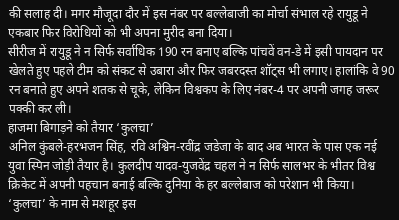की सलाह दी। मगर मौजूदा दौर में इस नंबर पर बल्लेबाजी का मोर्चा संभाल रहे रायुडू ने एकबार फिर विरोधियों को भी अपना मुरीद बना दिया।
सीरीज में रायुडू ने न सिर्फ सर्वाधिक 190 रन बनाए बल्कि पांचवें वन-डे में इसी पायदान पर खेलते हुए पहले टीम को संकट से उबारा और फिर जबरदस्त शॉट्स भी लगाए। हालांकि वे 90 रन बनाते हुए अपने शतक से चूके, लेकिन विश्वकप के लिए नंबर-4 पर अपनी जगह जरूर पक्की कर ली।
हाजमा बिगाड़ने को तैयार ‘कुलचा’
अनिल कुंबले-हरभजन सिंह, रवि अश्विन-रवींद्र जडेजा के बाद अब भारत के पास एक नई युवा स्पिन जोड़ी तैयार है। कुलदीप यादव-युजवेंद्र चहल ने न सिर्फ सालभर के भीतर विश्व क्रिकेट में अपनी पहचान बनाई बल्कि दुनिया के हर बल्लेबाज को परेशान भी किया।
‘कुलचा’ के नाम से मशहूर इस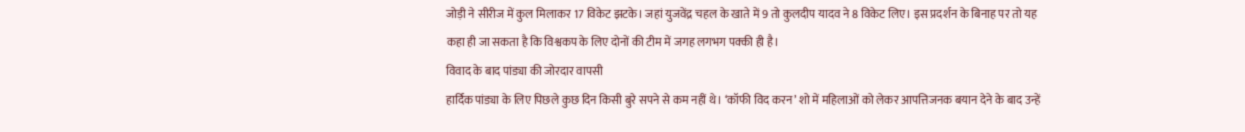जोड़ी ने सीरीज में कुल मिलाकर 17 विकेट झटके। जहां युजवेंद्र चहल के खाते में 9 तो कुलदीप यादव ने 8 विकेट लिए। इस प्रदर्शन के बिनाह पर तो यह कहा ही जा सकता है कि विश्वकप के लिए दोनों की टीम में जगह लगभग पक्की ही है।
विवाद के बाद पांड्या की जोरदार वापसी
हार्दिक पांड्या के लिए पिछले कुछ दिन किसी बुरे सपने से कम नहीं थे। ‘कॉफी विद करन’ शो में महिलाओं को लेकर आपत्तिजनक बयान देने के बाद उन्हें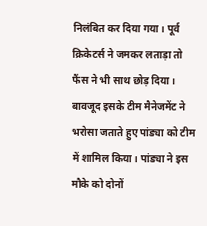निलंबित कर दिया गया। पूर्व क्रिकेटर्स ने जमकर लताड़ा तो फैंस ने भी साथ छोड़ दिया।
बावजूद इसके टीम मैनेजमेंट ने भरोसा जताते हुए पांड्या को टीम में शामिल किया। पांड्या ने इस मौके को दोनों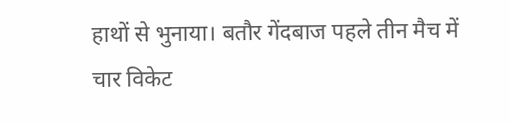हाथों से भुनाया। बतौर गेंदबाज पहले तीन मैच में चार विकेट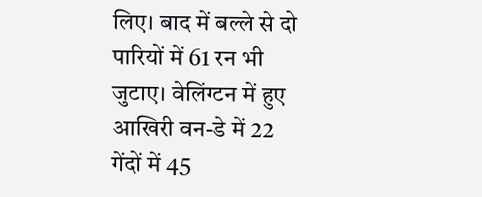लिए। बाद में बल्ले से दो पारियों में 61 रन भी जुटाए। वेलिंग्टन में हुए आखिरी वन-डे में 22 गेंदों में 45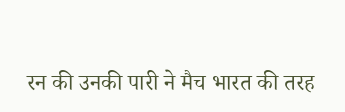रन की उनकी पारी ने मैच भारत की तरह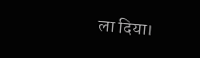ला दिया।